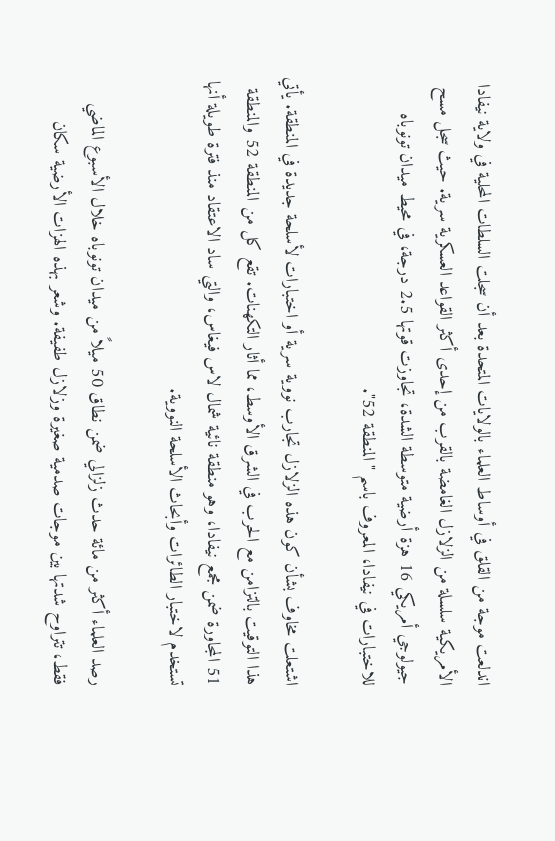اندلعت موجة من القلق في أوساط العلماء بالولايات المتحدة بعد أن سجلت السلطات المحلية في ولاية نيفادا الأمريكية سلسلة من الزلازل الغامضة بالقرب من إحدى أكثر القواعد العسكرية سرية. حيث سجل مسح جيولوجي أمريكي 16 هزة أرضية متوسطة الشدة، تجاوزت قوتها 2.5 درجة، في محيط ميدان تونوباه للاختبارات في نيفادا، المعروف باسم "المنطقة 52".

اشتعلت مخاوف بشأن كون هذه الزلازل تجارب نووية سرية أو اختبارات لأسلحة جديدة في المنطقة. يأتي هذا التوقيت بالتزامن مع الحرب في الشرق الأوسط، مما أثار التكهنات. تقع كل من المنطقة 52 والمنطقة 51 المجاورة ضمن مجمع نيفادا، وهو منطقة نائية شمال لاس فيغاس، والتي ساد الاعتقاد منذ فترة طويلة أنها تستخدم لاختبار الطائرات وأبحاث الأسلحة النووية.

رصد العلماء أكثر من مائة حدث زلزالي ضمن نطاق 50 ميلاً من ميدان تونوباه خلال الأسبوع الماضي فقط، تتراوح شدتها بين موجات صدمية صغيرة وزلازل طفيفة. وشعر بهذه الهزات الأرضية سكان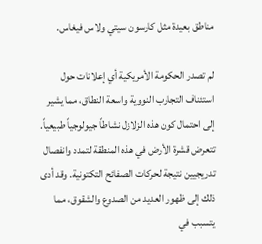مناطق بعيدة مثل كارسون سيتي ولاس فيغاس.

لم تصدر الحكومة الأمريكية أي إعلانات حول استئناف التجارب النووية واسعة النطاق، مما يشير إلى احتمال كون هذه الزلازل نشاطاً جيولوجياً طبيعياً. تتعرض قشرة الأرض في هذه المنطقة لتمدد وانفصال تدريجيين نتيجة لحركات الصفائح التكتونية. وقد أدى ذلك إلى ظهور العديد من الصدوع والشقوق، مما يتسبب في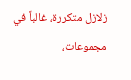زلازل متكررة، غالباً في مجموعات،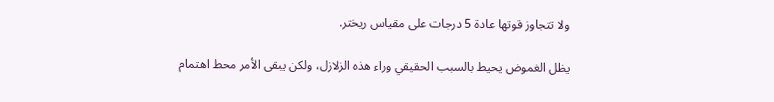ولا تتجاوز قوتها عادة 5 درجات على مقياس ريختر.

يظل الغموض يحيط بالسبب الحقيقي وراء هذه الزلازل، ولكن يبقى الأمر محط اهتمام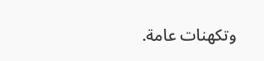وتكهنات عامة.